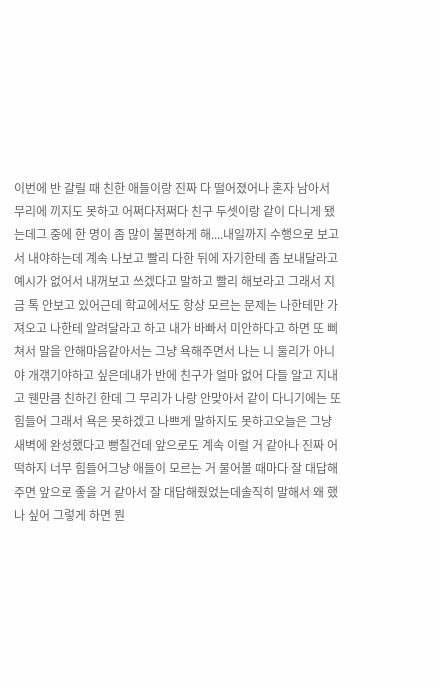이번에 반 갈릴 때 친한 애들이랑 진짜 다 떨어졌어나 혼자 남아서 무리에 끼지도 못하고 어쩌다저쩌다 친구 두셋이랑 같이 다니게 됐는데그 중에 한 명이 좀 많이 불편하게 해....내일까지 수행으로 보고서 내야하는데 계속 나보고 빨리 다한 뒤에 자기한테 좀 보내달라고 예시가 없어서 내꺼보고 쓰겠다고 말하고 빨리 해보라고 그래서 지금 톡 안보고 있어근데 학교에서도 항상 모르는 문제는 나한테만 가져오고 나한테 알려달라고 하고 내가 바빠서 미안하다고 하면 또 삐쳐서 말을 안해마음같아서는 그냥 욕해주면서 나는 니 둘리가 아니야 개갞기야하고 싶은데내가 반에 친구가 얼마 없어 다들 알고 지내고 웬만큼 친하긴 한데 그 무리가 나랑 안맞아서 같이 다니기에는 또 힘들어 그래서 욕은 못하겠고 나쁘게 말하지도 못하고오늘은 그냥 새벽에 완성했다고 뻥칠건데 앞으로도 계속 이럴 거 같아나 진짜 어떡하지 너무 힘들어그냥 애들이 모르는 거 물어볼 때마다 잘 대답해주면 앞으로 좋을 거 같아서 잘 대답해줬었는데솔직히 말해서 왜 했나 싶어 그렇게 하면 뭔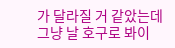가 달라질 거 같았는데 그냥 날 호구로 봐이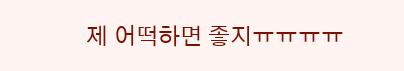제 어떡하면 좋지ㅠㅠㅠㅠ